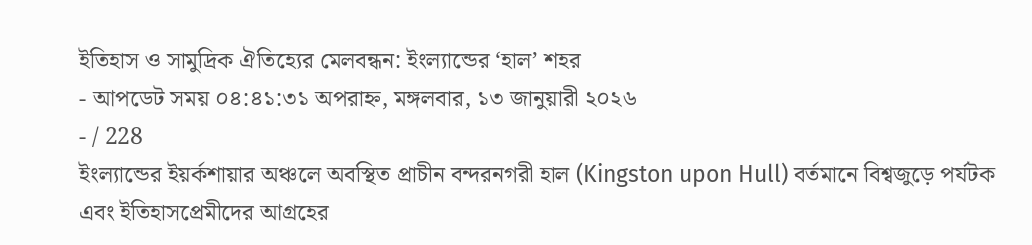ইতিহাস ও সামুদ্রিক ঐতিহ্যের মেলবন্ধন: ইংল্যান্ডের ‘হাল’ শহর
- আপডেট সময় ০৪:৪১:৩১ অপরাহ্ন, মঙ্গলবার, ১৩ জানুয়ারী ২০২৬
- / 228
ইংল্যান্ডের ইয়র্কশায়ার অঞ্চলে অবস্থিত প্রাচীন বন্দরনগরী হাল (Kingston upon Hull) বর্তমানে বিশ্বজুড়ে পর্যটক এবং ইতিহাসপ্রেমীদের আগ্রহের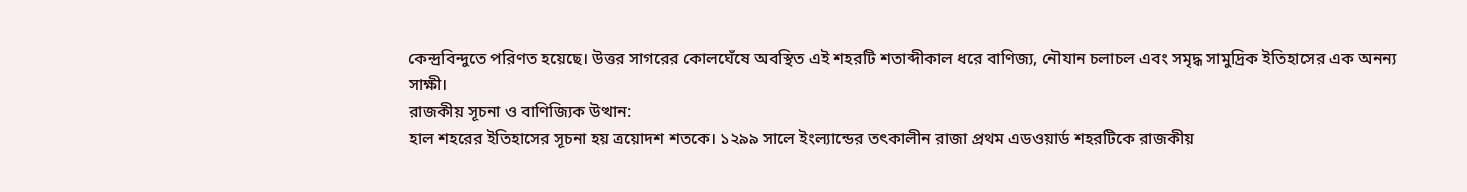কেন্দ্রবিন্দুতে পরিণত হয়েছে। উত্তর সাগরের কোলঘেঁষে অবস্থিত এই শহরটি শতাব্দীকাল ধরে বাণিজ্য, নৌযান চলাচল এবং সমৃদ্ধ সামুদ্রিক ইতিহাসের এক অনন্য সাক্ষী।
রাজকীয় সূচনা ও বাণিজ্যিক উত্থান:
হাল শহরের ইতিহাসের সূচনা হয় ত্রয়োদশ শতকে। ১২৯৯ সালে ইংল্যান্ডের তৎকালীন রাজা প্রথম এডওয়ার্ড শহরটিকে রাজকীয়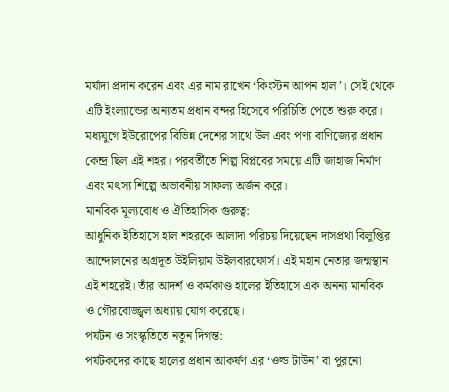মর্যাদা প্রদান করেন এবং এর নাম রাখেন ‘কিংস্টন আপন হাল’। সেই থেকে এটি ইংল্যান্ডের অন্যতম প্রধান বন্দর হিসেবে পরিচিতি পেতে শুরু করে। মধ্যযুগে ইউরোপের বিভিন্ন দেশের সাথে উল এবং পণ্য বাণিজ্যের প্রধান কেন্দ্র ছিল এই শহর। পরবর্তীতে শিল্প বিপ্লবের সময়ে এটি জাহাজ নির্মাণ এবং মৎস্য শিল্পে অভাবনীয় সাফল্য অর্জন করে।
মানবিক মূল্যবোধ ও ঐতিহাসিক গুরুত্ব:
আধুনিক ইতিহাসে হাল শহরকে আলাদা পরিচয় দিয়েছেন দাসপ্রথা বিলুপ্তির আন্দোলনের অগ্রদূত উইলিয়াম উইলবারফোর্স। এই মহান নেতার জন্মস্থান এই শহরেই। তাঁর আদর্শ ও কর্মকাণ্ড হালের ইতিহাসে এক অনন্য মানবিক ও গৌরবোজ্জ্বল অধ্যায় যোগ করেছে।
পর্যটন ও সংস্কৃতিতে নতুন দিগন্ত:
পর্যটকদের কাছে হালের প্রধান আকর্ষণ এর ‘ওল্ড টাউন’ বা পুরনো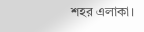শহর এলাকা।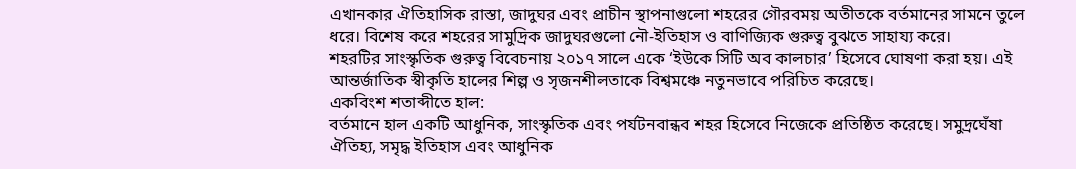এখানকার ঐতিহাসিক রাস্তা, জাদুঘর এবং প্রাচীন স্থাপনাগুলো শহরের গৌরবময় অতীতকে বর্তমানের সামনে তুলে ধরে। বিশেষ করে শহরের সামুদ্রিক জাদুঘরগুলো নৌ-ইতিহাস ও বাণিজ্যিক গুরুত্ব বুঝতে সাহায্য করে।
শহরটির সাংস্কৃতিক গুরুত্ব বিবেচনায় ২০১৭ সালে একে ‘ইউকে সিটি অব কালচার’ হিসেবে ঘোষণা করা হয়। এই আন্তর্জাতিক স্বীকৃতি হালের শিল্প ও সৃজনশীলতাকে বিশ্বমঞ্চে নতুনভাবে পরিচিত করেছে।
একবিংশ শতাব্দীতে হাল:
বর্তমানে হাল একটি আধুনিক, সাংস্কৃতিক এবং পর্যটনবান্ধব শহর হিসেবে নিজেকে প্রতিষ্ঠিত করেছে। সমুদ্রঘেঁষা ঐতিহ্য, সমৃদ্ধ ইতিহাস এবং আধুনিক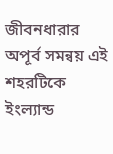জীবনধারার অপূর্ব সমন্বয় এই শহরটিকে ইংল্যান্ড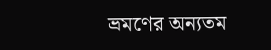ভ্রমণের অন্যতম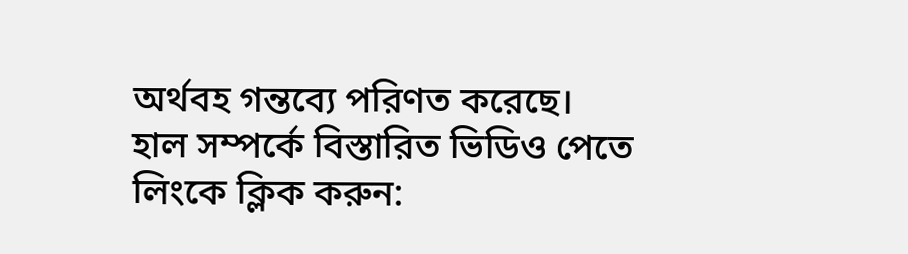অর্থবহ গন্তব্যে পরিণত করেছে।
হাল সম্পর্কে বিস্তারিত ভিডিও পেতে লিংকে ক্লিক করুন: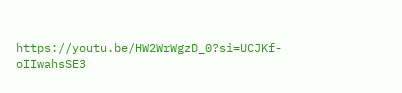https://youtu.be/HW2WrWgzD_0?si=UCJKf-oIIwahsSE3